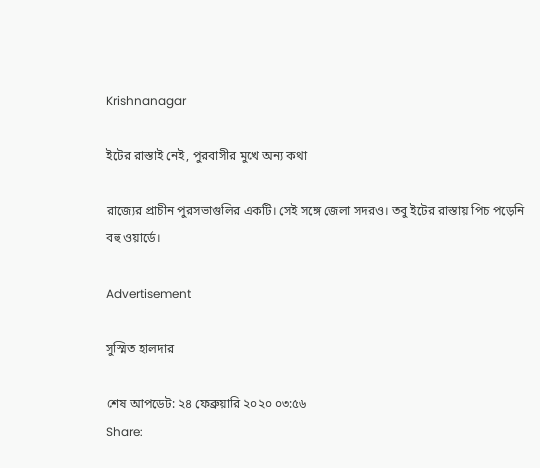Krishnanagar

ইটের রাস্তাই নেই, পুরবাসীর মুখে অন্য কথা

রাজ্যের প্রাচীন পুরসভাগুলির একটি। সেই সঙ্গে জেলা সদরও। তবু ইটের রাস্তায় পিচ পড়েনি বহু ওয়ার্ডে।

Advertisement

সুস্মিত হালদার

শেষ আপডেট: ২৪ ফেব্রুয়ারি ২০২০ ০৩:৫৬
Share: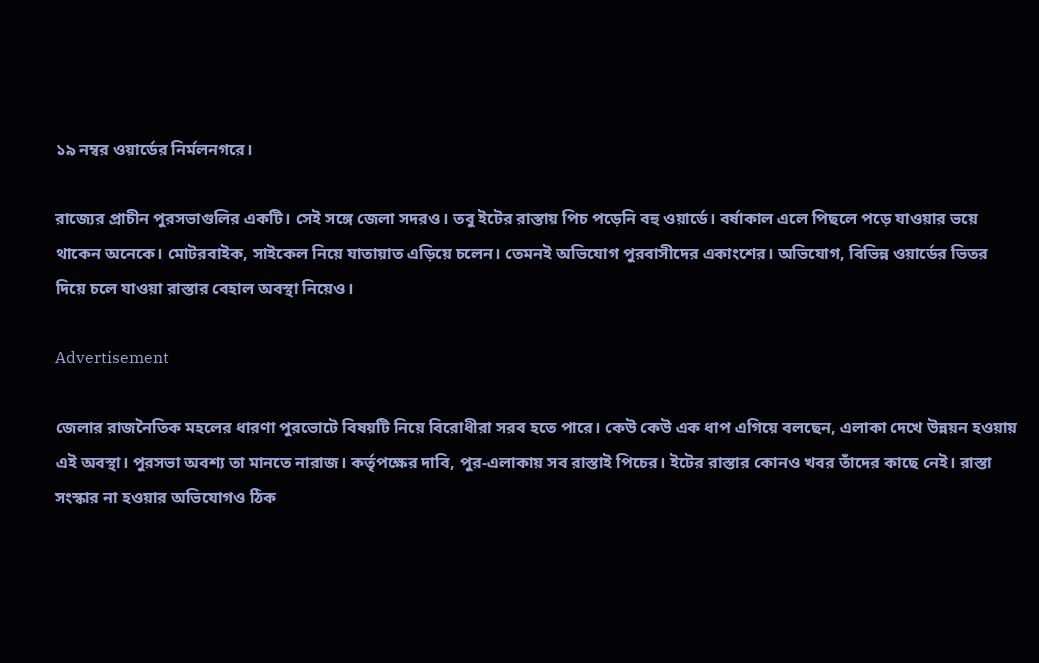১৯ নম্বর ওয়ার্ডের নির্মলনগরে।

রাজ্যের প্রাচীন পুরসভাগুলির একটি। সেই সঙ্গে জেলা সদরও। তবু ইটের রাস্তায় পিচ পড়েনি বহু ওয়ার্ডে। বর্ষাকাল এলে পিছলে পড়ে যাওয়ার ভয়ে থাকেন অনেকে। মোটরবাইক, সাইকেল নিয়ে যাতায়াত এড়িয়ে চলেন। তেমনই অভিযোগ পুরবাসীদের একাংশের। অভিযোগ, বিভিন্ন ওয়ার্ডের ভিতর দিয়ে চলে যাওয়া রাস্তার বেহাল অবস্থা নিয়েও।

Advertisement

জেলার রাজনৈতিক মহলের ধারণা পুরভোটে বিষয়টি নিয়ে বিরোধীরা সরব হতে পারে। কেউ কেউ এক ধাপ এগিয়ে বলছেন, এলাকা দেখে উন্নয়ন হওয়ায় এই অবস্থা। পুরসভা অবশ্য তা মানতে নারাজ। কর্তৃপক্ষের দাবি, পুর-এলাকায় সব রাস্তাই পিচের। ইটের রাস্তার কোনও খবর তাঁদের কাছে নেই। রাস্তা সংস্কার না হওয়ার অভিযোগও ঠিক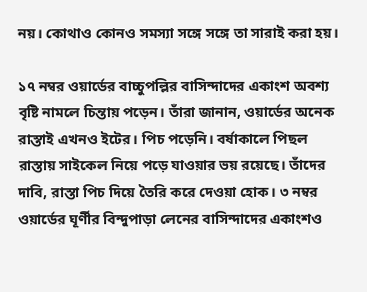নয়। কোথাও কোনও সমস্যা সঙ্গে সঙ্গে তা সারাই করা হয়।

১৭ নম্বর ওয়ার্ডের বাচ্চুপল্লির বাসিন্দাদের একাংশ অবশ্য বৃষ্টি নামলে চিন্তায় পড়েন। তাঁরা জানান, ওয়ার্ডের অনেক রাস্তাই এখনও ইটের। পিচ পড়েনি। বর্ষাকালে পিছল রাস্তায় সাইকেল নিয়ে পড়ে যাওয়ার ভয় রয়েছে। তাঁদের দাবি, রাস্তা পিচ দিয়ে তৈরি করে দেওয়া হোক। ৩ নম্বর ওয়ার্ডের ঘূর্ণীর বিন্দুপাড়া লেনের বাসিন্দাদের একাংশও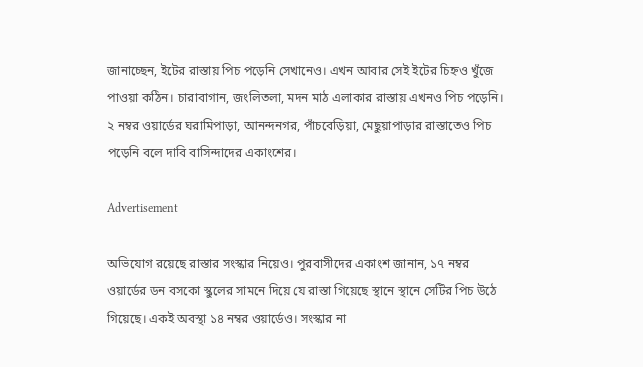জানাচ্ছেন, ইটের রাস্তায় পিচ পড়েনি সেখানেও। এখন আবার সেই ইটের চিহ্নও খুঁজে পাওয়া কঠিন। চারাবাগান, জংলিতলা, মদন মাঠ এলাকার রাস্তায় এখনও পিচ পড়েনি। ২ নম্বর ওয়ার্ডের ঘরামিপাড়া, আনন্দনগর, পাঁচবেড়িয়া, মেছুয়াপাড়ার রাস্তাতেও পিচ পড়েনি বলে দাবি বাসিন্দাদের একাংশের।

Advertisement

অভিযোগ রয়েছে রাস্তার সংস্কার নিয়েও। পুরবাসীদের একাংশ জানান, ১৭ নম্বর ওয়ার্ডের ডন বসকো স্কুলের সামনে দিয়ে যে রাস্তা গিয়েছে স্থানে স্থানে সেটির পিচ উঠে গিয়েছে। একই অবস্থা ১৪ নম্বর ওয়ার্ডেও। সংস্কার না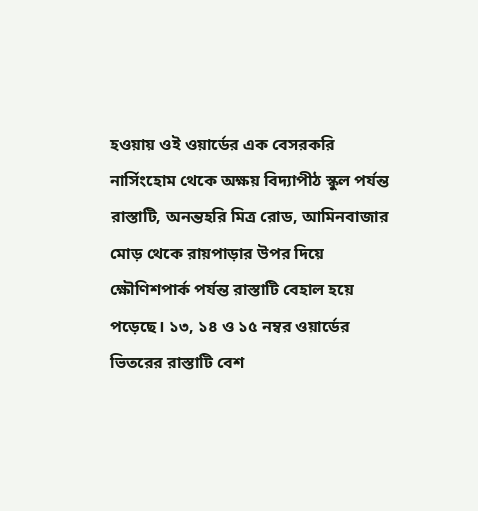হওয়ায় ওই ওয়ার্ডের এক বেসরকরি নার্সিংহোম থেকে অক্ষয় বিদ্যাপীঠ স্কুল পর্যন্ত রাস্তাটি, অনন্তহরি মিত্র রোড, আমিনবাজার মোড় থেকে রায়পাড়ার উপর দিয়ে ক্ষৌণিশপার্ক পর্যন্ত রাস্তাটি বেহাল হয়ে পড়েছে। ১৩, ১৪ ও ১৫ নম্বর ওয়ার্ডের ভিতরের রাস্তাটি বেশ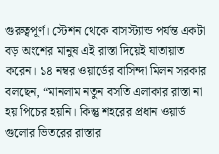গুরুত্বপূর্ণ। স্টেশন থেকে বাসস্ট্যান্ড পর্যন্ত একটা বড় অংশের মানুষ এই রাস্তা দিয়েই যাতায়াত করেন। ১৪ নম্বর ওয়ার্ডের বাসিন্দা মিলন সরকার বলছেন, “মানলাম নতুন বসতি এলাকার রাস্তা না হয় পিচের হয়নি। কিন্তু শহরের প্রধান ওয়ার্ড গুলোর ভিতরের রাস্তার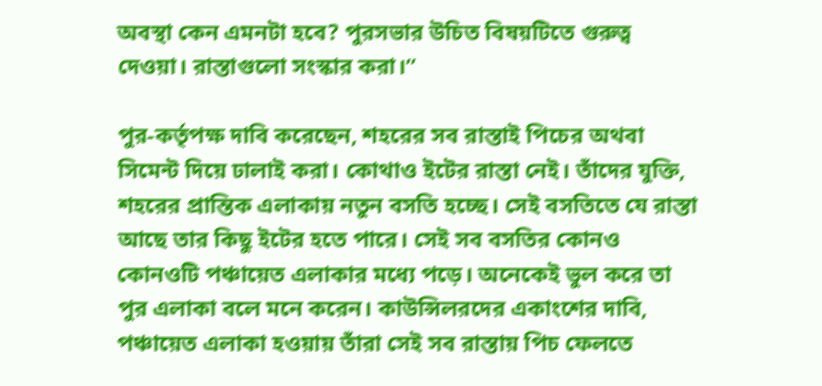অবস্থা কেন এমনটা হবে? পুরসভার উচিত বিষয়টিতে গুরুত্ব দেওয়া। রাস্তাগুলো সংস্কার করা।”

পুর-কর্তৃপক্ষ দাবি করেছেন, শহরের সব রাস্তাই পিচের অথবা সিমেন্ট দিয়ে ঢালাই করা। কোথাও ইটের রাস্তা নেই। তাঁদের যুক্তি, শহরের প্রান্তিক এলাকায় নতুন বসতি হচ্ছে। সেই বসতিতে যে রাস্তা আছে তার কিছু ইটের হতে পারে। সেই সব বসতির কোনও কোনওটি পঞ্চায়েত এলাকার মধ্যে পড়ে। অনেকেই ভুল করে তা পুর এলাকা বলে মনে করেন। কাউন্সিলরদের একাংশের দাবি, পঞ্চায়েত এলাকা হওয়ায় তাঁরা সেই সব রাস্তায় পিচ ফেলতে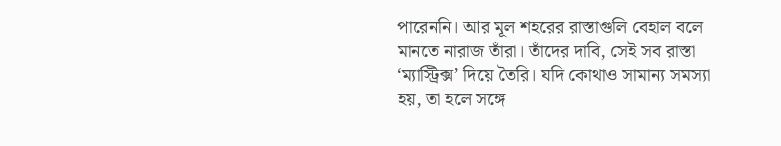পারেননি। আর মূল শহরের রাস্তাগুলি বেহাল বলে মানতে নারাজ তাঁরা। তাঁদের দাবি, সেই সব রাস্তা ‘ম্যাস্ট্রিক্স’ দিয়ে তৈরি। যদি কোথাও সামান্য সমস্যা হয়, তা হলে সঙ্গে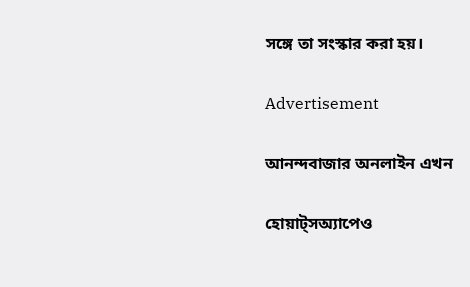সঙ্গে তা সংস্কার করা হয়।

Advertisement

আনন্দবাজার অনলাইন এখন

হোয়াট্‌সঅ্যাপেও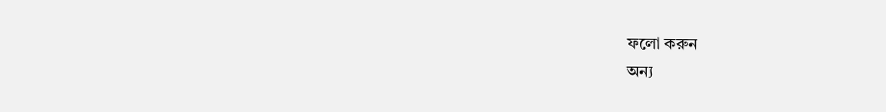ফলো করুন
অন্য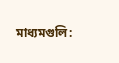মাধ্যমগুলি: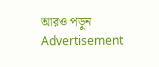আরও পড়ুন
Advertisement